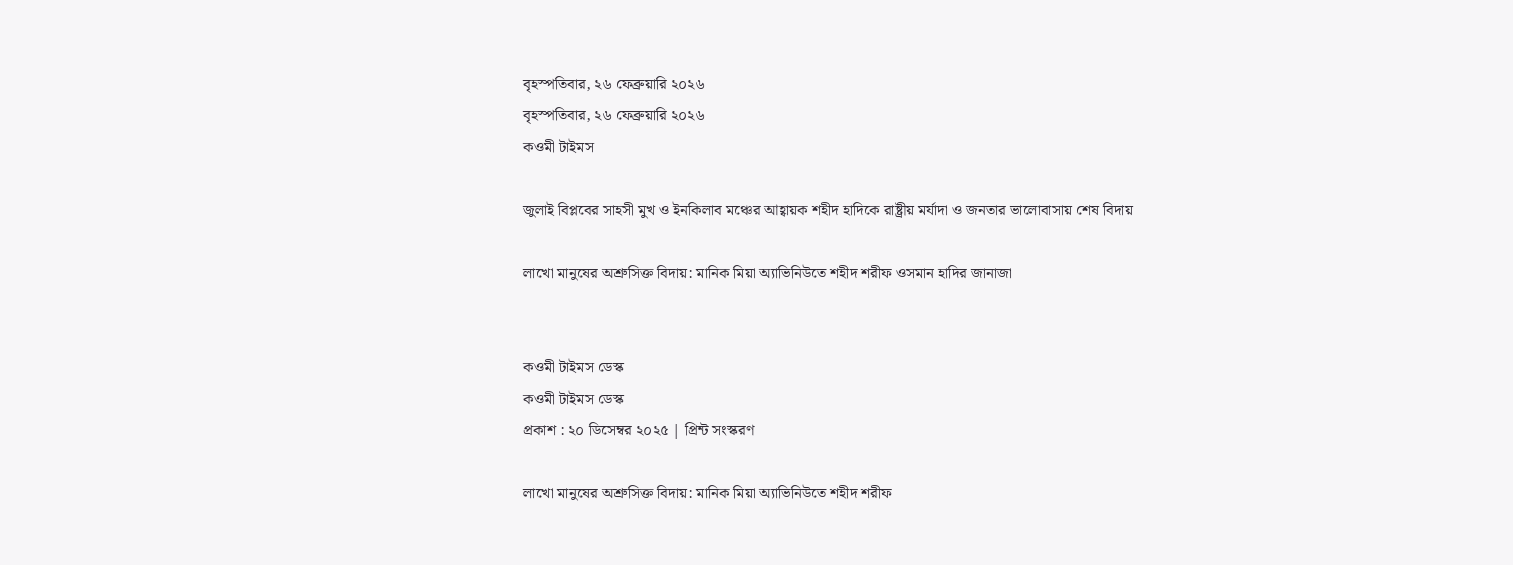বৃহস্পতিবার, ২৬ ফেব্রুয়ারি ২০২৬
বৃহস্পতিবার, ২৬ ফেব্রুয়ারি ২০২৬
কওমী টাইমস

জুলাই বিপ্লবের সাহসী মুখ ও ইনকিলাব মঞ্চের আহ্বায়ক শহীদ হাদিকে রাষ্ট্রীয় মর্যাদা ও জনতার ভালোবাসায় শেষ বিদায়

লাখো মানুষের অশ্রুসিক্ত বিদায়: মানিক মিয়া অ্যাভিনিউতে শহীদ শরীফ ওসমান হাদির জানাজা


কওমী টাইমস ডেস্ক
কওমী টাইমস ডেস্ক
প্রকাশ : ২০ ডিসেম্বর ২০২৫ | প্রিন্ট সংস্করণ

লাখো মানুষের অশ্রুসিক্ত বিদায়: মানিক মিয়া অ্যাভিনিউতে শহীদ শরীফ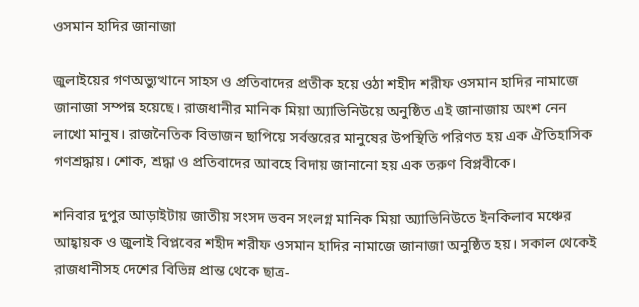ওসমান হাদির জানাজা

জুলাইয়ের গণঅভ্যুত্থানে সাহস ও প্রতিবাদের প্রতীক হয়ে ওঠা শহীদ শরীফ ওসমান হাদির নামাজে জানাজা সম্পন্ন হয়েছে। রাজধানীর মানিক মিয়া অ্যাভিনিউয়ে অনুষ্ঠিত এই জানাজায় অংশ নেন লাখো মানুষ। রাজনৈতিক বিভাজন ছাপিয়ে সর্বস্তরের মানুষের উপস্থিতি পরিণত হয় এক ঐতিহাসিক গণশ্রদ্ধায়। শোক, শ্রদ্ধা ও প্রতিবাদের আবহে বিদায় জানানো হয় এক তরুণ বিপ্লবীকে।

শনিবার দুপুর আড়াইটায় জাতীয় সংসদ ভবন সংলগ্ন মানিক মিয়া অ্যাভিনিউতে ইনকিলাব মঞ্চের আহ্বায়ক ও জুলাই বিপ্লবের শহীদ শরীফ ওসমান হাদির নামাজে জানাজা অনুষ্ঠিত হয়। সকাল থেকেই রাজধানীসহ দেশের বিভিন্ন প্রান্ত থেকে ছাত্র-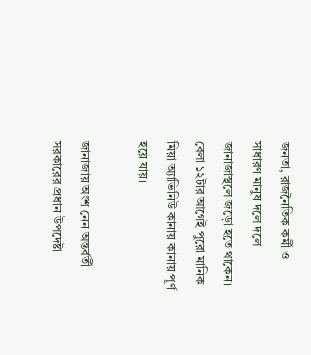জনতা, রাজনৈতিক কর্মী ও সাধারণ মানুষ দলে দলে জানাজাস্থলে জড়ো হতে থাকেন। বেলা ১২টার আগেই পুরো মানিক মিয়া অ্যাভিনিউ কানায় কানায় পূর্ণ হয়ে যায়।

জানাজায় অংশ নেন অন্তর্বর্তী সরকারের প্রধান উপদেষ্টা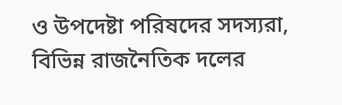ও উপদেষ্টা পরিষদের সদস্যরা, বিভিন্ন রাজনৈতিক দলের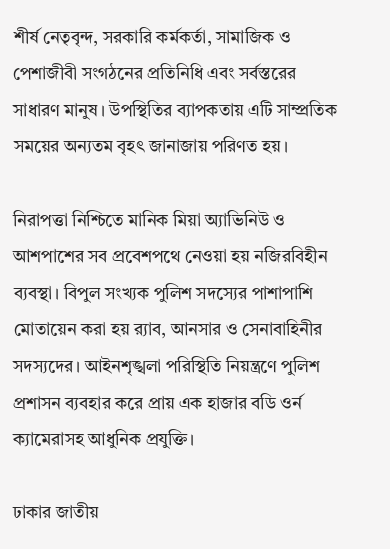শীর্ষ নেতৃবৃন্দ, সরকারি কর্মকর্তা, সামাজিক ও পেশাজীবী সংগঠনের প্রতিনিধি এবং সর্বস্তরের সাধারণ মানুষ। উপস্থিতির ব্যাপকতায় এটি সাম্প্রতিক সময়ের অন্যতম বৃহৎ জানাজায় পরিণত হয়।

নিরাপত্তা নিশ্চিতে মানিক মিয়া অ্যাভিনিউ ও আশপাশের সব প্রবেশপথে নেওয়া হয় নজিরবিহীন ব্যবস্থা। বিপুল সংখ্যক পুলিশ সদস্যের পাশাপাশি মোতায়েন করা হয় র‍্যাব, আনসার ও সেনাবাহিনীর সদস্যদের। আইনশৃঙ্খলা পরিস্থিতি নিয়ন্ত্রণে পুলিশ প্রশাসন ব্যবহার করে প্রায় এক হাজার বডি ওর্ন ক্যামেরাসহ আধুনিক প্রযুক্তি।

ঢাকার জাতীয়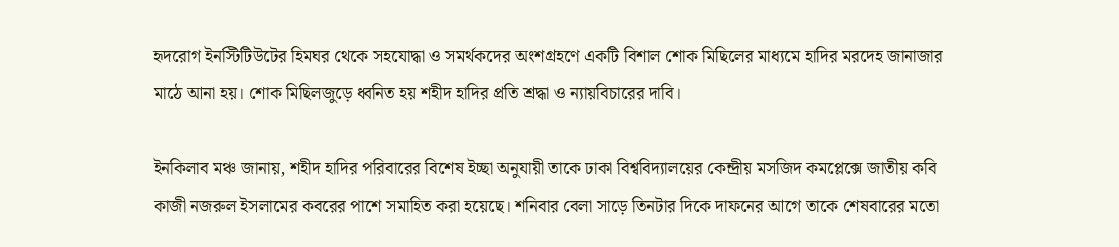হৃদরোগ ইনস্টিটিউটের হিমঘর থেকে সহযোদ্ধা ও সমর্থকদের অংশগ্রহণে একটি বিশাল শোক মিছিলের মাধ্যমে হাদির মরদেহ জানাজার মাঠে আনা হয়। শোক মিছিলজুড়ে ধ্বনিত হয় শহীদ হাদির প্রতি শ্রদ্ধা ও ন্যায়বিচারের দাবি।

ইনকিলাব মঞ্চ জানায়, শহীদ হাদির পরিবারের বিশেষ ইচ্ছা অনুযায়ী তাকে ঢাকা বিশ্ববিদ্যালয়ের কেন্দ্রীয় মসজিদ কমপ্লেক্সে জাতীয় কবি কাজী নজরুল ইসলামের কবরের পাশে সমাহিত করা হয়েছে। শনিবার বেলা সাড়ে তিনটার দিকে দাফনের আগে তাকে শেষবারের মতো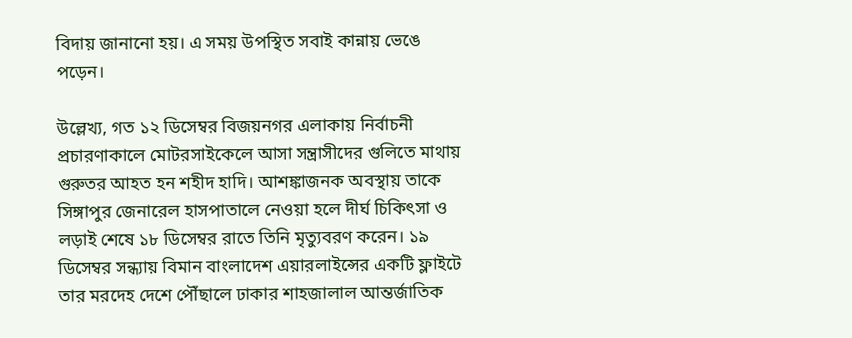বিদায় জানানো হয়। এ সময় উপস্থিত সবাই কান্নায় ভেঙে পড়েন।

উল্লেখ্য, গত ১২ ডিসেম্বর বিজয়নগর এলাকায় নির্বাচনী প্রচারণাকালে মোটরসাইকেলে আসা সন্ত্রাসীদের গুলিতে মাথায় গুরুতর আহত হন শহীদ হাদি। আশঙ্কাজনক অবস্থায় তাকে সিঙ্গাপুর জেনারেল হাসপাতালে নেওয়া হলে দীর্ঘ চিকিৎসা ও লড়াই শেষে ১৮ ডিসেম্বর রাতে তিনি মৃত্যুবরণ করেন। ১৯ ডিসেম্বর সন্ধ্যায় বিমান বাংলাদেশ এয়ারলাইন্সের একটি ফ্লাইটে তার মরদেহ দেশে পৌঁছালে ঢাকার শাহজালাল আন্তর্জাতিক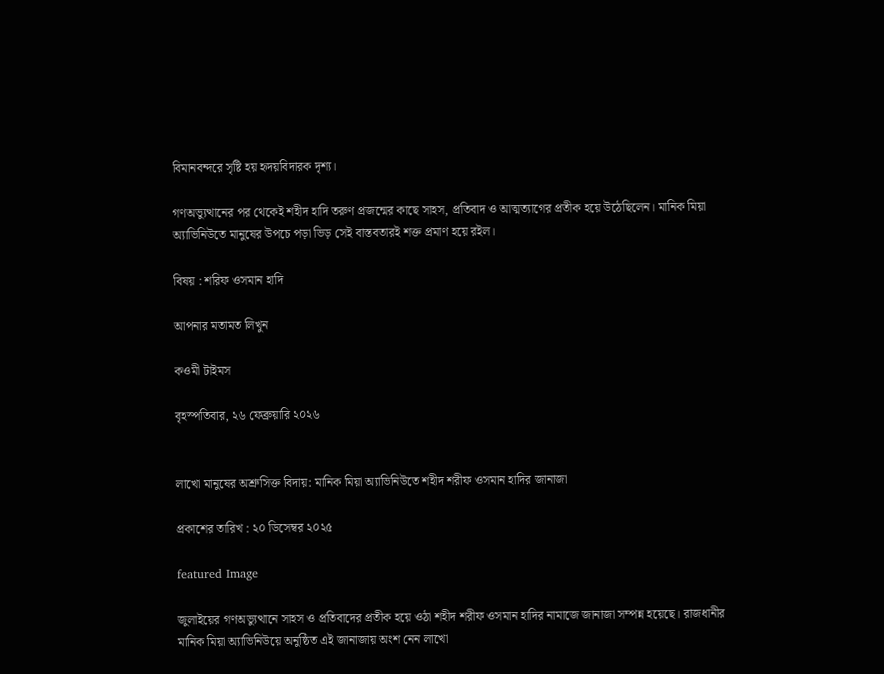বিমানবন্দরে সৃষ্টি হয় হৃদয়বিদারক দৃশ্য।

গণঅভ্যুত্থানের পর থেকেই শহীদ হাদি তরুণ প্রজন্মের কাছে সাহস, প্রতিবাদ ও আত্মত্যাগের প্রতীক হয়ে উঠেছিলেন। মানিক মিয়া অ্যাভিনিউতে মানুষের উপচে পড়া ভিড় সেই বাস্তবতারই শক্ত প্রমাণ হয়ে রইল।

বিষয় : শরিফ ওসমান হাদি

আপনার মতামত লিখুন

কওমী টাইমস

বৃহস্পতিবার, ২৬ ফেব্রুয়ারি ২০২৬


লাখো মানুষের অশ্রুসিক্ত বিদায়: মানিক মিয়া অ্যাভিনিউতে শহীদ শরীফ ওসমান হাদির জানাজা

প্রকাশের তারিখ : ২০ ডিসেম্বর ২০২৫

featured Image

জুলাইয়ের গণঅভ্যুত্থানে সাহস ও প্রতিবাদের প্রতীক হয়ে ওঠা শহীদ শরীফ ওসমান হাদির নামাজে জানাজা সম্পন্ন হয়েছে। রাজধানীর মানিক মিয়া অ্যাভিনিউয়ে অনুষ্ঠিত এই জানাজায় অংশ নেন লাখো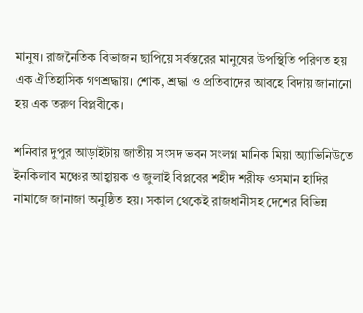মানুষ। রাজনৈতিক বিভাজন ছাপিয়ে সর্বস্তরের মানুষের উপস্থিতি পরিণত হয় এক ঐতিহাসিক গণশ্রদ্ধায়। শোক, শ্রদ্ধা ও প্রতিবাদের আবহে বিদায় জানানো হয় এক তরুণ বিপ্লবীকে।

শনিবার দুপুর আড়াইটায় জাতীয় সংসদ ভবন সংলগ্ন মানিক মিয়া অ্যাভিনিউতে ইনকিলাব মঞ্চের আহ্বায়ক ও জুলাই বিপ্লবের শহীদ শরীফ ওসমান হাদির নামাজে জানাজা অনুষ্ঠিত হয়। সকাল থেকেই রাজধানীসহ দেশের বিভিন্ন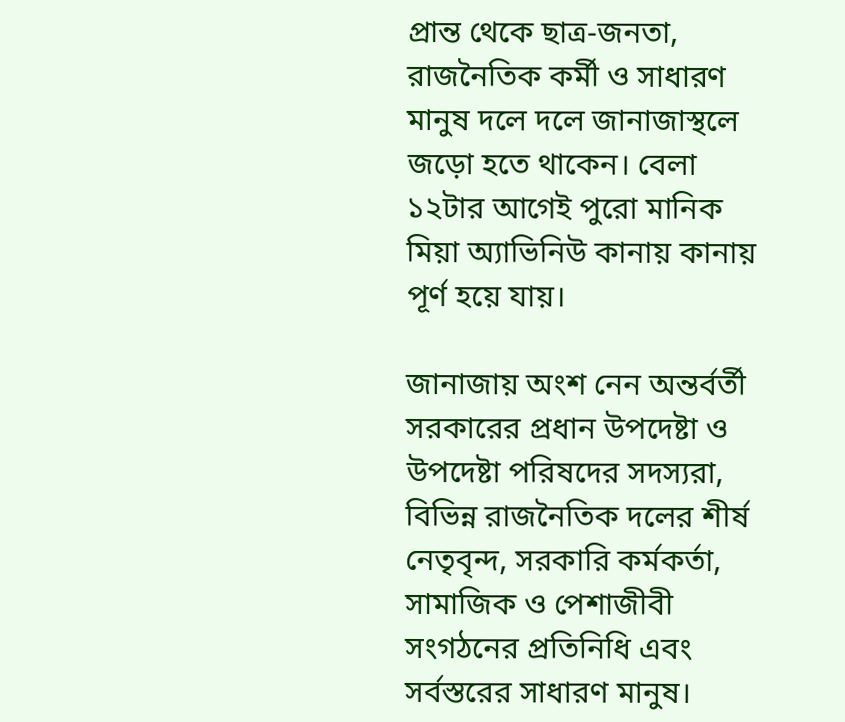প্রান্ত থেকে ছাত্র-জনতা, রাজনৈতিক কর্মী ও সাধারণ মানুষ দলে দলে জানাজাস্থলে জড়ো হতে থাকেন। বেলা ১২টার আগেই পুরো মানিক মিয়া অ্যাভিনিউ কানায় কানায় পূর্ণ হয়ে যায়।

জানাজায় অংশ নেন অন্তর্বর্তী সরকারের প্রধান উপদেষ্টা ও উপদেষ্টা পরিষদের সদস্যরা, বিভিন্ন রাজনৈতিক দলের শীর্ষ নেতৃবৃন্দ, সরকারি কর্মকর্তা, সামাজিক ও পেশাজীবী সংগঠনের প্রতিনিধি এবং সর্বস্তরের সাধারণ মানুষ।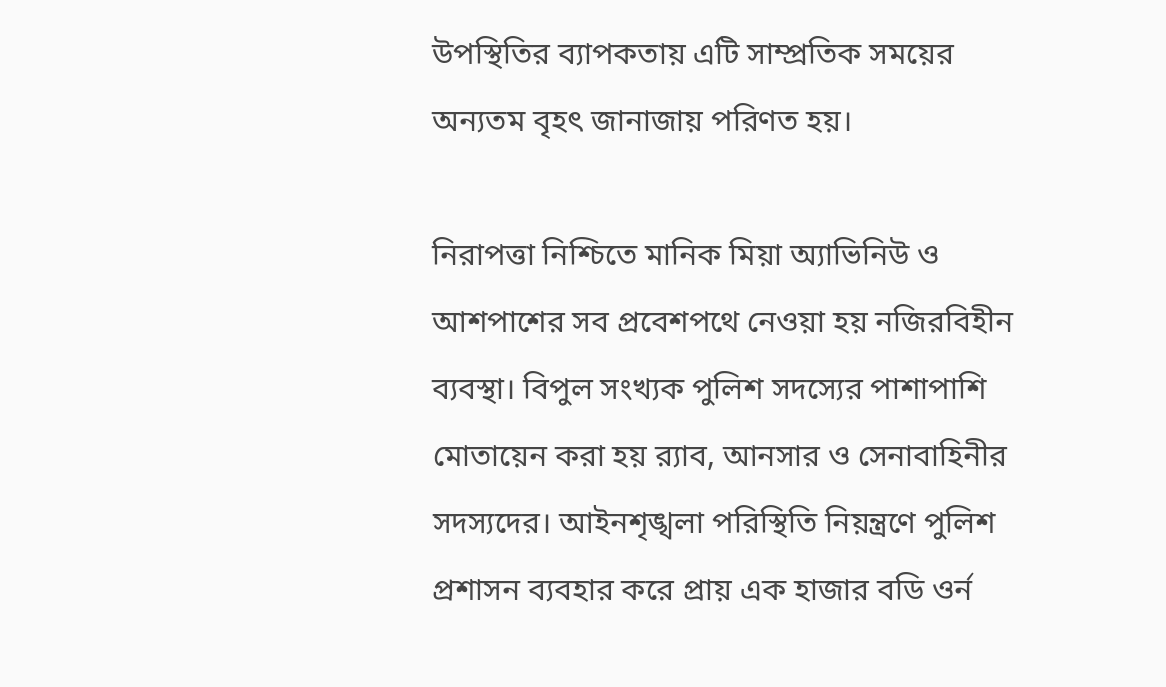উপস্থিতির ব্যাপকতায় এটি সাম্প্রতিক সময়ের অন্যতম বৃহৎ জানাজায় পরিণত হয়।

নিরাপত্তা নিশ্চিতে মানিক মিয়া অ্যাভিনিউ ও আশপাশের সব প্রবেশপথে নেওয়া হয় নজিরবিহীন ব্যবস্থা। বিপুল সংখ্যক পুলিশ সদস্যের পাশাপাশি মোতায়েন করা হয় র‍্যাব, আনসার ও সেনাবাহিনীর সদস্যদের। আইনশৃঙ্খলা পরিস্থিতি নিয়ন্ত্রণে পুলিশ প্রশাসন ব্যবহার করে প্রায় এক হাজার বডি ওর্ন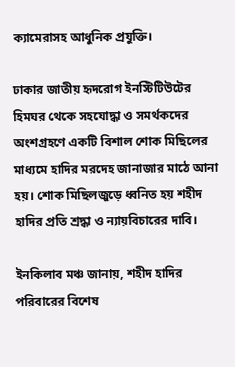ক্যামেরাসহ আধুনিক প্রযুক্তি।

ঢাকার জাতীয় হৃদরোগ ইনস্টিটিউটের হিমঘর থেকে সহযোদ্ধা ও সমর্থকদের অংশগ্রহণে একটি বিশাল শোক মিছিলের মাধ্যমে হাদির মরদেহ জানাজার মাঠে আনা হয়। শোক মিছিলজুড়ে ধ্বনিত হয় শহীদ হাদির প্রতি শ্রদ্ধা ও ন্যায়বিচারের দাবি।

ইনকিলাব মঞ্চ জানায়, শহীদ হাদির পরিবারের বিশেষ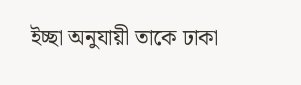ইচ্ছা অনুযায়ী তাকে ঢাকা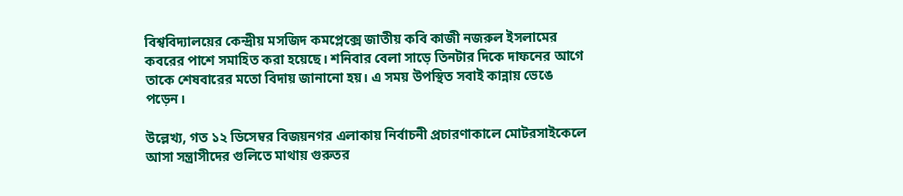বিশ্ববিদ্যালয়ের কেন্দ্রীয় মসজিদ কমপ্লেক্সে জাতীয় কবি কাজী নজরুল ইসলামের কবরের পাশে সমাহিত করা হয়েছে। শনিবার বেলা সাড়ে তিনটার দিকে দাফনের আগে তাকে শেষবারের মতো বিদায় জানানো হয়। এ সময় উপস্থিত সবাই কান্নায় ভেঙে পড়েন।

উল্লেখ্য, গত ১২ ডিসেম্বর বিজয়নগর এলাকায় নির্বাচনী প্রচারণাকালে মোটরসাইকেলে আসা সন্ত্রাসীদের গুলিতে মাথায় গুরুতর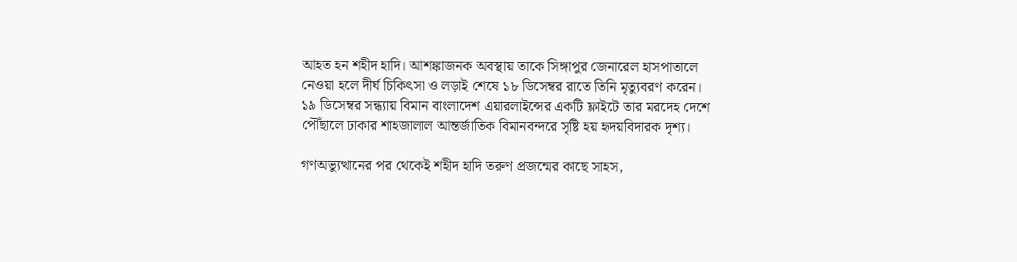আহত হন শহীদ হাদি। আশঙ্কাজনক অবস্থায় তাকে সিঙ্গাপুর জেনারেল হাসপাতালে নেওয়া হলে দীর্ঘ চিকিৎসা ও লড়াই শেষে ১৮ ডিসেম্বর রাতে তিনি মৃত্যুবরণ করেন। ১৯ ডিসেম্বর সন্ধ্যায় বিমান বাংলাদেশ এয়ারলাইন্সের একটি ফ্লাইটে তার মরদেহ দেশে পৌঁছালে ঢাকার শাহজালাল আন্তর্জাতিক বিমানবন্দরে সৃষ্টি হয় হৃদয়বিদারক দৃশ্য।

গণঅভ্যুত্থানের পর থেকেই শহীদ হাদি তরুণ প্রজন্মের কাছে সাহস,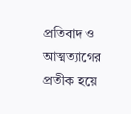প্রতিবাদ ও আত্মত্যাগের প্রতীক হয়ে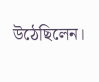উঠেছিলেন।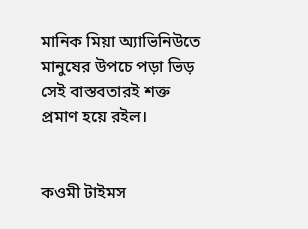মানিক মিয়া অ্যাভিনিউতে মানুষের উপচে পড়া ভিড় সেই বাস্তবতারই শক্ত প্রমাণ হয়ে রইল।


কওমী টাইমস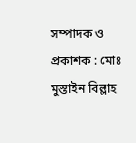সম্পাদক ও প্রকাশক : মোঃ মুস্তাইন বিল্লাহ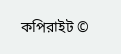কপিরাইট ©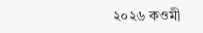২০২৬ কওমী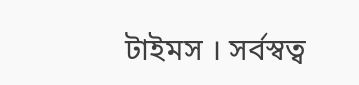টাইমস । সর্বস্বত্ব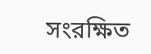সংরক্ষিত